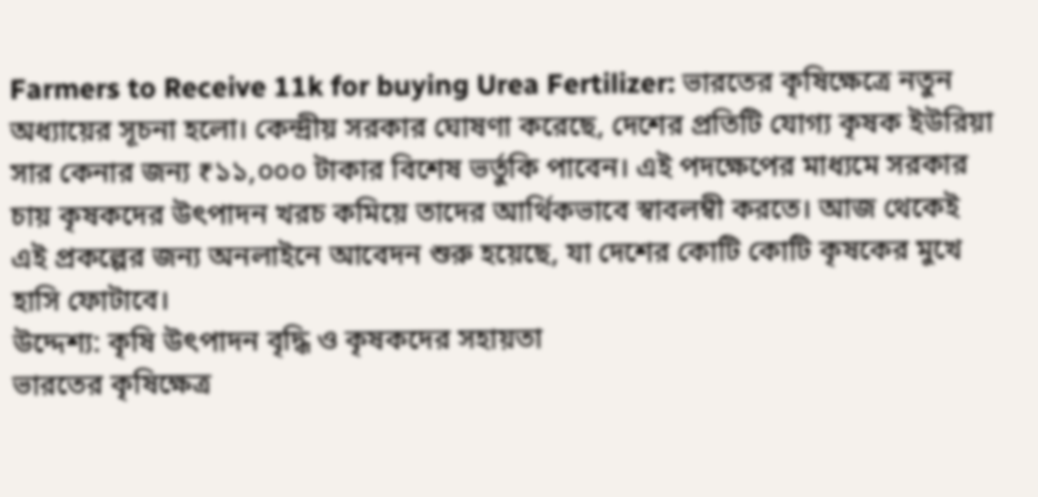Farmers to Receive 11k for buying Urea Fertilizer: ভারতের কৃষিক্ষেত্রে নতুন অধ্যায়ের সূচনা হলো। কেন্দ্রীয় সরকার ঘোষণা করেছে, দেশের প্রতিটি যোগ্য কৃষক ইউরিয়া সার কেনার জন্য ₹১১,০০০ টাকার বিশেষ ভর্তুকি পাবেন। এই পদক্ষেপের মাধ্যমে সরকার চায় কৃষকদের উৎপাদন খরচ কমিয়ে তাদের আর্থিকভাবে স্বাবলম্বী করতে। আজ থেকেই এই প্রকল্পের জন্য অনলাইনে আবেদন শুরু হয়েছে, যা দেশের কোটি কোটি কৃষকের মুখে হাসি ফোটাবে।
উদ্দেশ্য: কৃষি উৎপাদন বৃদ্ধি ও কৃষকদের সহায়তা
ভারতের কৃষিক্ষেত্র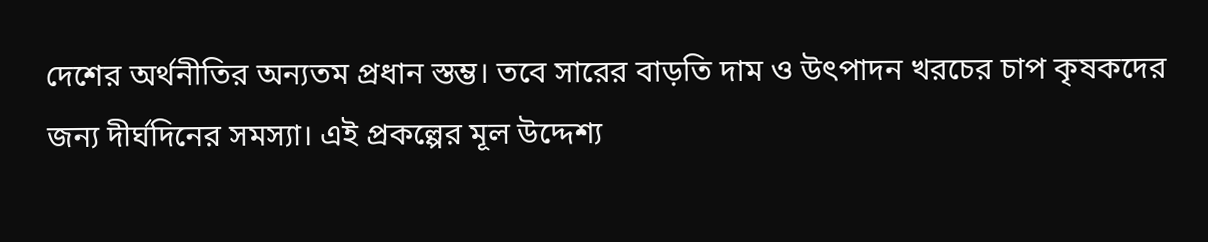দেশের অর্থনীতির অন্যতম প্রধান স্তম্ভ। তবে সারের বাড়তি দাম ও উৎপাদন খরচের চাপ কৃষকদের জন্য দীর্ঘদিনের সমস্যা। এই প্রকল্পের মূল উদ্দেশ্য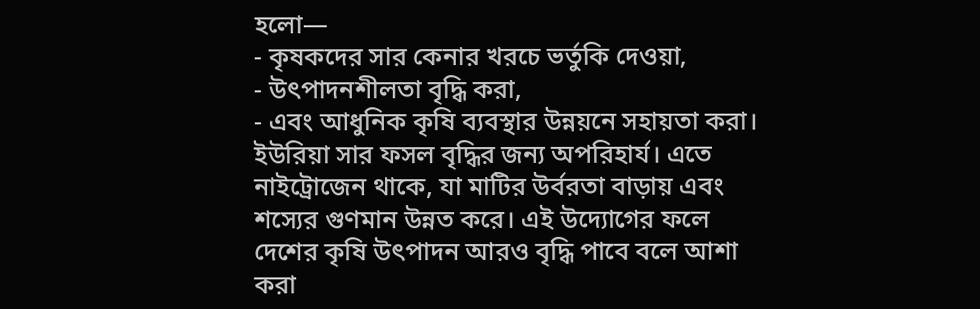হলো—
- কৃষকদের সার কেনার খরচে ভর্তুকি দেওয়া,
- উৎপাদনশীলতা বৃদ্ধি করা,
- এবং আধুনিক কৃষি ব্যবস্থার উন্নয়নে সহায়তা করা।
ইউরিয়া সার ফসল বৃদ্ধির জন্য অপরিহার্য। এতে নাইট্রোজেন থাকে, যা মাটির উর্বরতা বাড়ায় এবং শস্যের গুণমান উন্নত করে। এই উদ্যোগের ফলে দেশের কৃষি উৎপাদন আরও বৃদ্ধি পাবে বলে আশা করা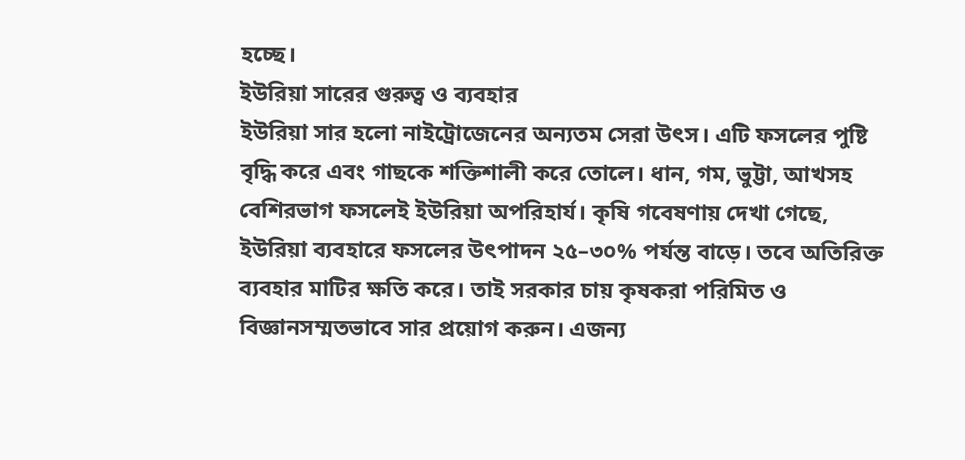হচ্ছে।
ইউরিয়া সারের গুরুত্ব ও ব্যবহার
ইউরিয়া সার হলো নাইট্রোজেনের অন্যতম সেরা উৎস। এটি ফসলের পুষ্টি বৃদ্ধি করে এবং গাছকে শক্তিশালী করে তোলে। ধান, গম, ভুট্টা, আখসহ বেশিরভাগ ফসলেই ইউরিয়া অপরিহার্য। কৃষি গবেষণায় দেখা গেছে, ইউরিয়া ব্যবহারে ফসলের উৎপাদন ২৫–৩০% পর্যন্ত বাড়ে। তবে অতিরিক্ত ব্যবহার মাটির ক্ষতি করে। তাই সরকার চায় কৃষকরা পরিমিত ও বিজ্ঞানসম্মতভাবে সার প্রয়োগ করুন। এজন্য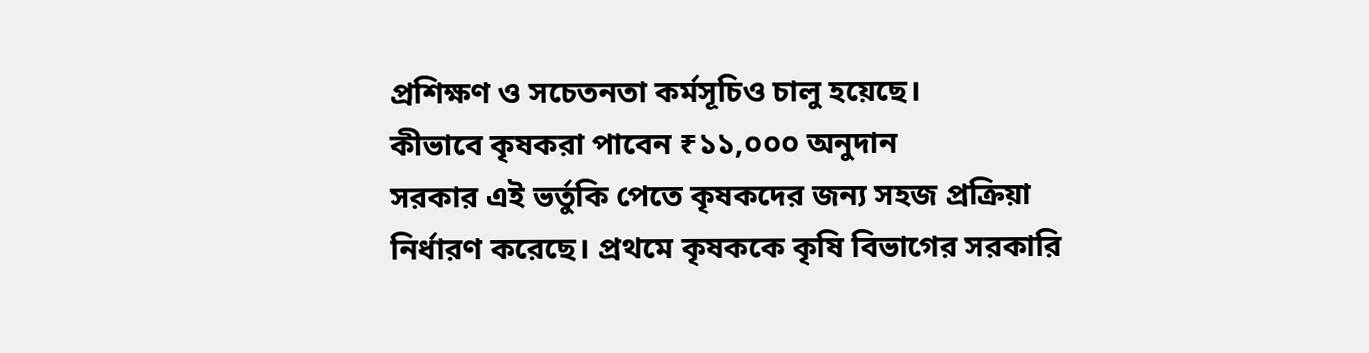প্রশিক্ষণ ও সচেতনতা কর্মসূচিও চালু হয়েছে।
কীভাবে কৃষকরা পাবেন ₹১১,০০০ অনুদান
সরকার এই ভর্তুকি পেতে কৃষকদের জন্য সহজ প্রক্রিয়া নির্ধারণ করেছে। প্রথমে কৃষককে কৃষি বিভাগের সরকারি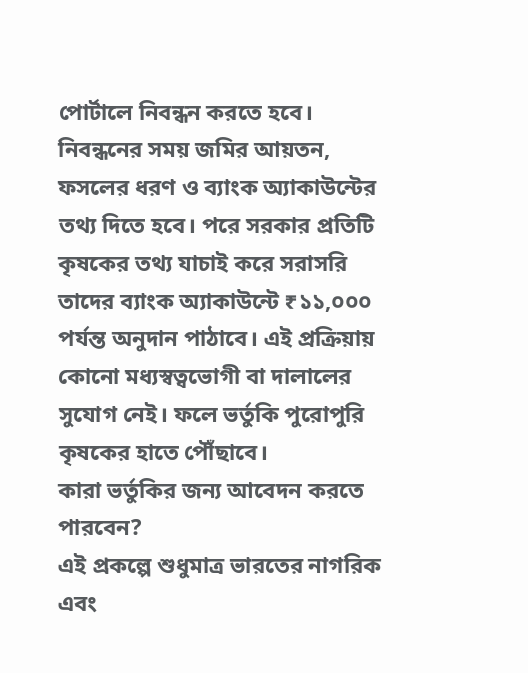পোর্টালে নিবন্ধন করতে হবে। নিবন্ধনের সময় জমির আয়তন, ফসলের ধরণ ও ব্যাংক অ্যাকাউন্টের তথ্য দিতে হবে। পরে সরকার প্রতিটি কৃষকের তথ্য যাচাই করে সরাসরি তাদের ব্যাংক অ্যাকাউন্টে ₹১১,০০০ পর্যন্ত অনুদান পাঠাবে। এই প্রক্রিয়ায় কোনো মধ্যস্বত্বভোগী বা দালালের সুযোগ নেই। ফলে ভর্তুকি পুরোপুরি কৃষকের হাতে পৌঁছাবে।
কারা ভর্তুকির জন্য আবেদন করতে পারবেন?
এই প্রকল্পে শুধুমাত্র ভারতের নাগরিক এবং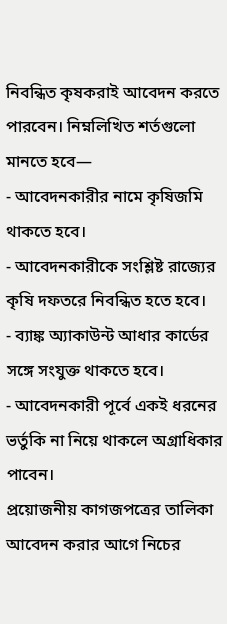নিবন্ধিত কৃষকরাই আবেদন করতে পারবেন। নিম্নলিখিত শর্তগুলো মানতে হবে—
- আবেদনকারীর নামে কৃষিজমি থাকতে হবে।
- আবেদনকারীকে সংশ্লিষ্ট রাজ্যের কৃষি দফতরে নিবন্ধিত হতে হবে।
- ব্যাঙ্ক অ্যাকাউন্ট আধার কার্ডের সঙ্গে সংযুক্ত থাকতে হবে।
- আবেদনকারী পূর্বে একই ধরনের ভর্তুকি না নিয়ে থাকলে অগ্রাধিকার পাবেন।
প্রয়োজনীয় কাগজপত্রের তালিকা
আবেদন করার আগে নিচের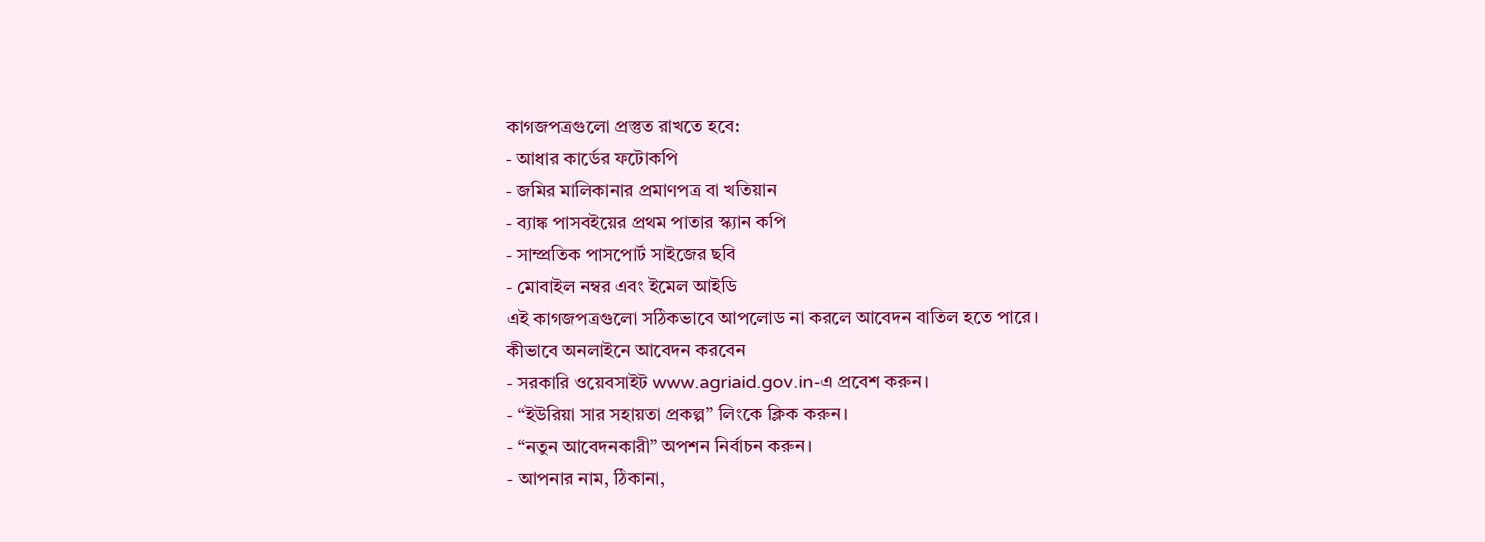কাগজপত্রগুলো প্রস্তুত রাখতে হবে:
- আধার কার্ডের ফটোকপি
- জমির মালিকানার প্রমাণপত্র বা খতিয়ান
- ব্যাঙ্ক পাসবইয়ের প্রথম পাতার স্ক্যান কপি
- সাম্প্রতিক পাসপোর্ট সাইজের ছবি
- মোবাইল নম্বর এবং ইমেল আইডি
এই কাগজপত্রগুলো সঠিকভাবে আপলোড না করলে আবেদন বাতিল হতে পারে।
কীভাবে অনলাইনে আবেদন করবেন
- সরকারি ওয়েবসাইট www.agriaid.gov.in-এ প্রবেশ করুন।
- “ইউরিয়া সার সহায়তা প্রকল্প” লিংকে ক্লিক করুন।
- “নতুন আবেদনকারী” অপশন নির্বাচন করুন।
- আপনার নাম, ঠিকানা,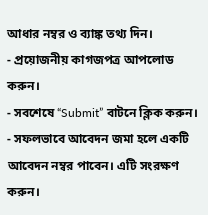আধার নম্বর ও ব্যাঙ্ক তথ্য দিন।
- প্রয়োজনীয় কাগজপত্র আপলোড করুন।
- সবশেষে “Submit” বাটনে ক্লিক করুন।
- সফলভাবে আবেদন জমা হলে একটি আবেদন নম্বর পাবেন। এটি সংরক্ষণ করুন।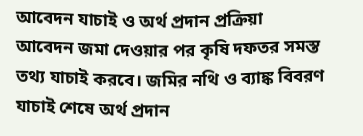আবেদন যাচাই ও অর্থ প্রদান প্রক্রিয়া
আবেদন জমা দেওয়ার পর কৃষি দফতর সমস্ত তথ্য যাচাই করবে। জমির নথি ও ব্যাঙ্ক বিবরণ যাচাই শেষে অর্থ প্রদান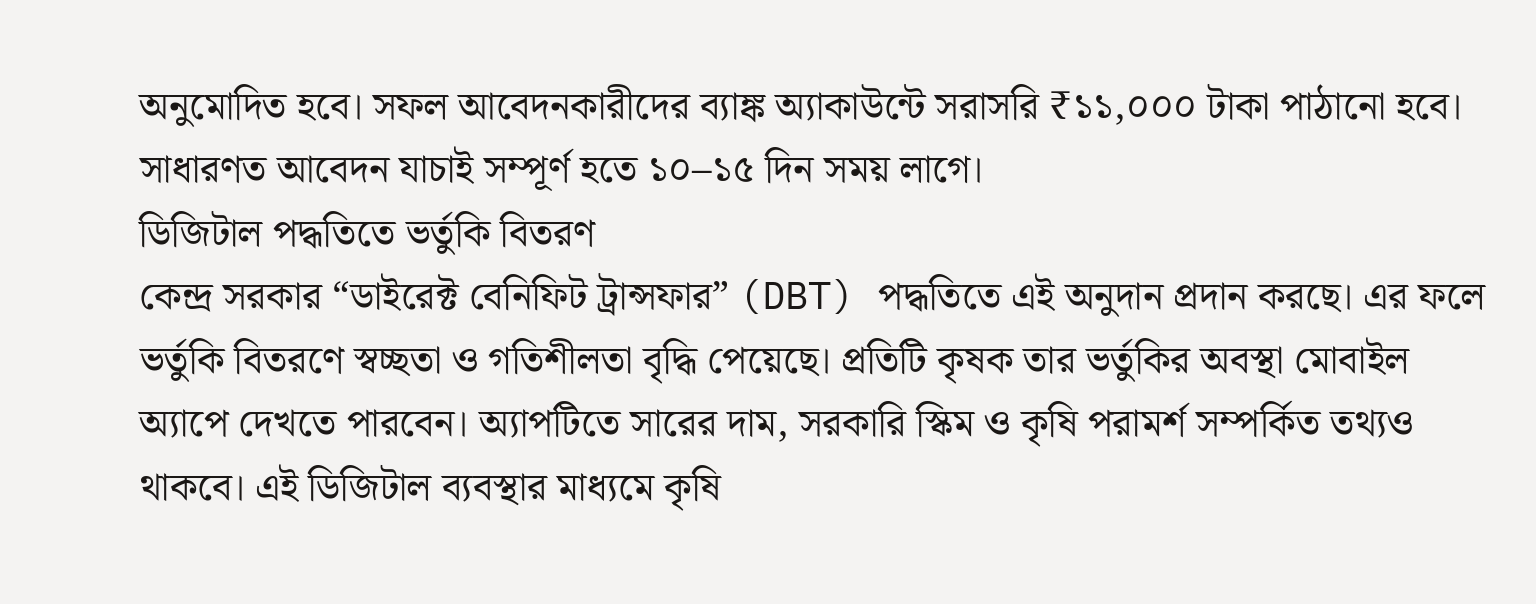অনুমোদিত হবে। সফল আবেদনকারীদের ব্যাঙ্ক অ্যাকাউন্টে সরাসরি ₹১১,০০০ টাকা পাঠানো হবে। সাধারণত আবেদন যাচাই সম্পূর্ণ হতে ১০–১৫ দিন সময় লাগে।
ডিজিটাল পদ্ধতিতে ভর্তুকি বিতরণ
কেন্দ্র সরকার “ডাইরেক্ট বেনিফিট ট্রান্সফার” (DBT) পদ্ধতিতে এই অনুদান প্রদান করছে। এর ফলে ভর্তুকি বিতরণে স্বচ্ছতা ও গতিশীলতা বৃদ্ধি পেয়েছে। প্রতিটি কৃষক তার ভর্তুকির অবস্থা মোবাইল অ্যাপে দেখতে পারবেন। অ্যাপটিতে সারের দাম, সরকারি স্কিম ও কৃষি পরামর্শ সম্পর্কিত তথ্যও থাকবে। এই ডিজিটাল ব্যবস্থার মাধ্যমে কৃষি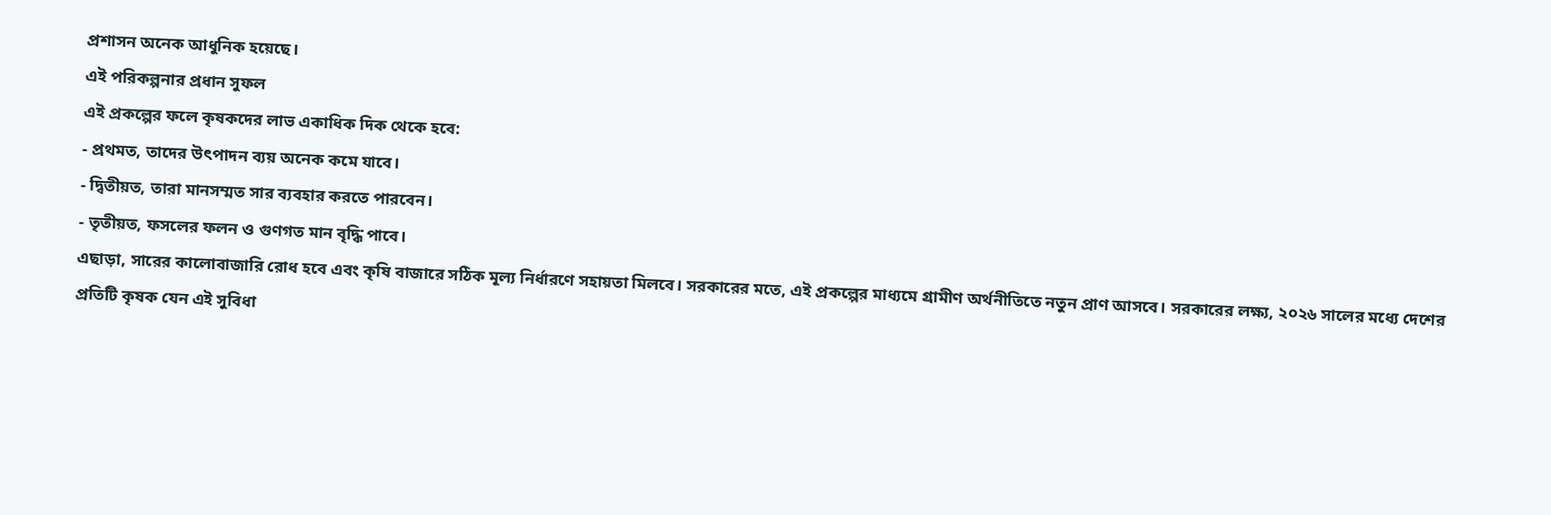প্রশাসন অনেক আধুনিক হয়েছে।
এই পরিকল্পনার প্রধান সুফল
এই প্রকল্পের ফলে কৃষকদের লাভ একাধিক দিক থেকে হবে:
- প্রথমত, তাদের উৎপাদন ব্যয় অনেক কমে যাবে।
- দ্বিতীয়ত, তারা মানসম্মত সার ব্যবহার করতে পারবেন।
- তৃতীয়ত, ফসলের ফলন ও গুণগত মান বৃদ্ধি পাবে।
এছাড়া, সারের কালোবাজারি রোধ হবে এবং কৃষি বাজারে সঠিক মূল্য নির্ধারণে সহায়তা মিলবে। সরকারের মতে, এই প্রকল্পের মাধ্যমে গ্রামীণ অর্থনীতিতে নতুন প্রাণ আসবে। সরকারের লক্ষ্য, ২০২৬ সালের মধ্যে দেশের প্রতিটি কৃষক যেন এই সুবিধা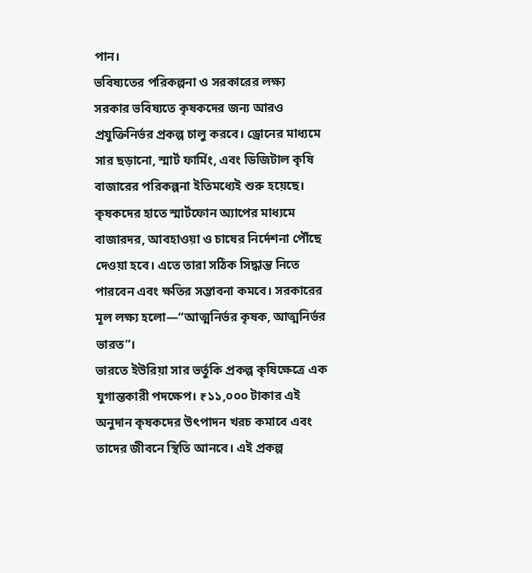পান।
ভবিষ্যতের পরিকল্পনা ও সরকারের লক্ষ্য
সরকার ভবিষ্যতে কৃষকদের জন্য আরও প্রযুক্তিনির্ভর প্রকল্প চালু করবে। ড্রোনের মাধ্যমে সার ছড়ানো, স্মার্ট ফার্মিং, এবং ডিজিটাল কৃষি বাজারের পরিকল্পনা ইতিমধ্যেই শুরু হয়েছে। কৃষকদের হাতে স্মার্টফোন অ্যাপের মাধ্যমে বাজারদর, আবহাওয়া ও চাষের নির্দেশনা পৌঁছে দেওয়া হবে। এতে তারা সঠিক সিদ্ধান্ত নিতে পারবেন এবং ক্ষতির সম্ভাবনা কমবে। সরকারের মূল লক্ষ্য হলো—“আত্মনির্ভর কৃষক, আত্মনির্ভর ভারত”।
ভারতে ইউরিয়া সার ভর্তুকি প্রকল্প কৃষিক্ষেত্রে এক যুগান্তকারী পদক্ষেপ। ₹১১,০০০ টাকার এই অনুদান কৃষকদের উৎপাদন খরচ কমাবে এবং তাদের জীবনে স্থিতি আনবে। এই প্রকল্প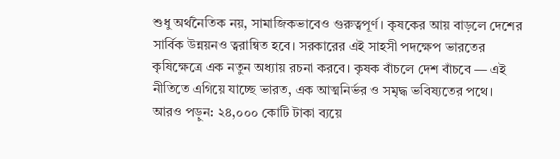শুধু অর্থনৈতিক নয়, সামাজিকভাবেও গুরুত্বপূর্ণ। কৃষকের আয় বাড়লে দেশের সার্বিক উন্নয়নও ত্বরান্বিত হবে। সরকারের এই সাহসী পদক্ষেপ ভারতের কৃষিক্ষেত্রে এক নতুন অধ্যায় রচনা করবে। কৃষক বাঁচলে দেশ বাঁচবে — এই নীতিতে এগিয়ে যাচ্ছে ভারত, এক আত্মনির্ভর ও সমৃদ্ধ ভবিষ্যতের পথে।
আরও পড়ুন: ২৪,০০০ কোটি টাকা ব্যয়ে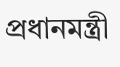প্রধানমন্ত্রী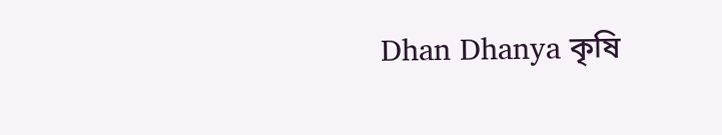Dhan Dhanya কৃষি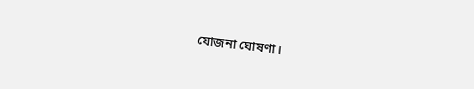যোজনা ঘোষণা।